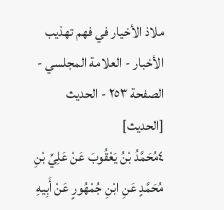ملاذ الأخيار في فهم تهذيب الأخبار - العلامة المجلسي - الصفحة ٢٥٣ - الحديث
[الحديث]
٤مُحَمَّدُ بْنُ يَعْقُوبَ عَنْ عَلِيِّ بْنِ مُحَمَّدٍ عَنِ ابْنِ جُمْهُورٍ عَنْ أَبِيهِ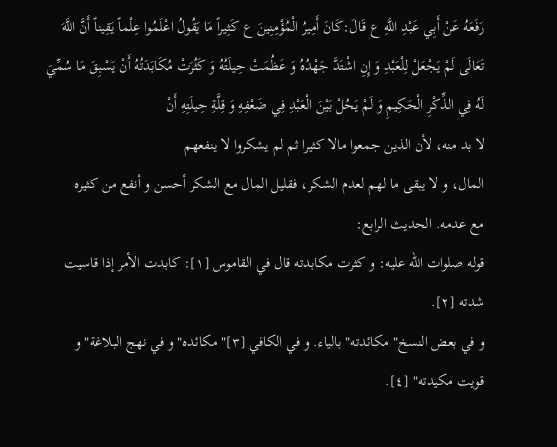رَفَعَهُ عَنْ أَبِي عَبْدِ اللَّهِ ع قَالَ:كَانَ أَمِيرُ الْمُؤْمِنِينَ ع كَثِيراً مَا يَقُولُ اعْلَمُوا عِلْماً يَقِيناً أَنَّ اللَّهَ تَعَالَى لَمْ يَجْعَلْ لِلْعَبْدِ وَ إِنِ اشْتَدَّ جَهْدُهُ وَ عَظُمَتْ حِيلَتُهُ وَ كَثُرَتْ مُكَابَدَتُهُ أَنْ يَسْبِقَ مَا سُمِّيَ لَهُ فِي الذِّكْرِ الْحَكِيمِ وَ لَمْ يَحُلْ بَيْنَ الْعَبْدِ فِي ضَعْفِهِ وَ قِلَّةِ حِيلَتِهِ أَنْ
لا بد منه، لأن الذين جمعوا مالا كثيرا ثم لم يشكروا لا ينفعهم
المال، و لا يبقى ما لهم لعدم الشكر، فقليل المال مع الشكر أحسن و أنفع من كثيره
مع عدمه. الحديث الرابع:
قوله صلوات الله عليه: و كثرت مكابدته قال في القاموس [١]: كابدت الأمر إذا قاسيت شدته [٢].
و في بعض النسخ" مكائدته" بالياء. و في الكافي [٣]" مكائده" و في نهج البلاغة" و قويت مكيدته" [٤].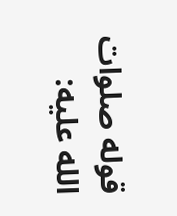قوله صلوات الله عليه: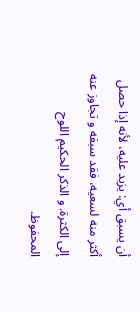أن يسبق أي: يزيد عليه، لأنه إذا حصل أكثر منه لسعيه، فقد سبقه و تجاوز عنه إلى الكثرة. و الذكر الحكيم اللوح المحفوظ.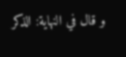و قال في النهاية: الذكر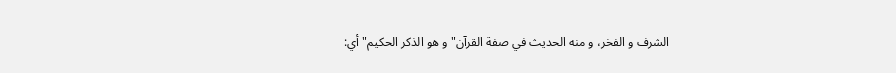الشرف و الفخر، و منه الحديث في صفة القرآن" و هو الذكر الحكيم" أي: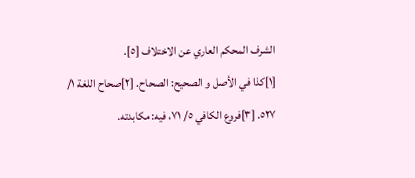الشرف المحكم العاري عن الاختلاف [٥].
[١]كذا في الأصل و الصحيح: الصحاح. [٢]صحاح اللغة ١/ ٥٢٧. [٣]فروع الكافي ٥/ ٧١، فيه: مكابدته.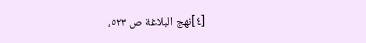[٤]نهج البلاغة ص ٥٢٣،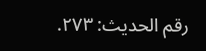رقم الحديث: ٢٧٣.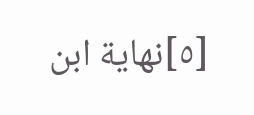[٥]نهاية ابن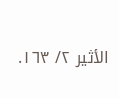الأثير ٢/ ١٦٣.